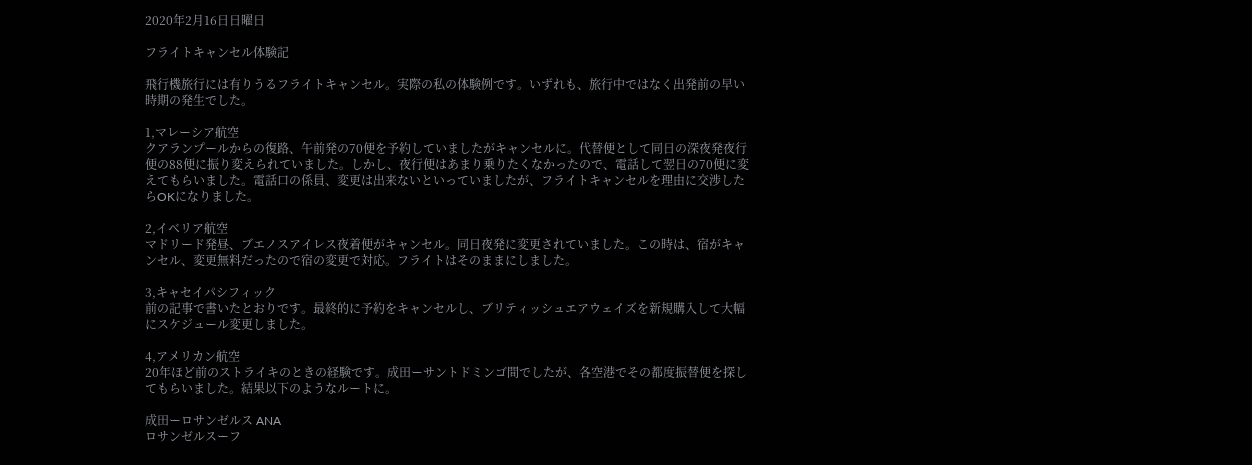2020年2月16日日曜日

フライトキャンセル体験記

飛行機旅行には有りうるフライトキャンセル。実際の私の体験例です。いずれも、旅行中ではなく出発前の早い時期の発生でした。

1,マレーシア航空
クアランプールからの復路、午前発の70便を予約していましたがキャンセルに。代替便として同日の深夜発夜行便の88便に振り変えられていました。しかし、夜行便はあまり乗りたくなかったので、電話して翌日の70便に変えてもらいました。電話口の係員、変更は出来ないといっていましたが、フライトキャンセルを理由に交渉したらOKになりました。

2,イベリア航空
マドリード発昼、ブエノスアイレス夜着便がキャンセル。同日夜発に変更されていました。この時は、宿がキャンセル、変更無料だったので宿の変更で対応。フライトはそのままにしました。

3,キャセイパシフィック
前の記事で書いたとおりです。最終的に予約をキャンセルし、ブリティッシュエアウェイズを新規購入して大幅にスケジュール変更しました。

4,アメリカン航空
20年ほど前のストライキのときの経験です。成田ーサントドミンゴ間でしたが、各空港でその都度振替便を探してもらいました。結果以下のようなルートに。

成田ーロサンゼルス ANA
ロサンゼルスーフ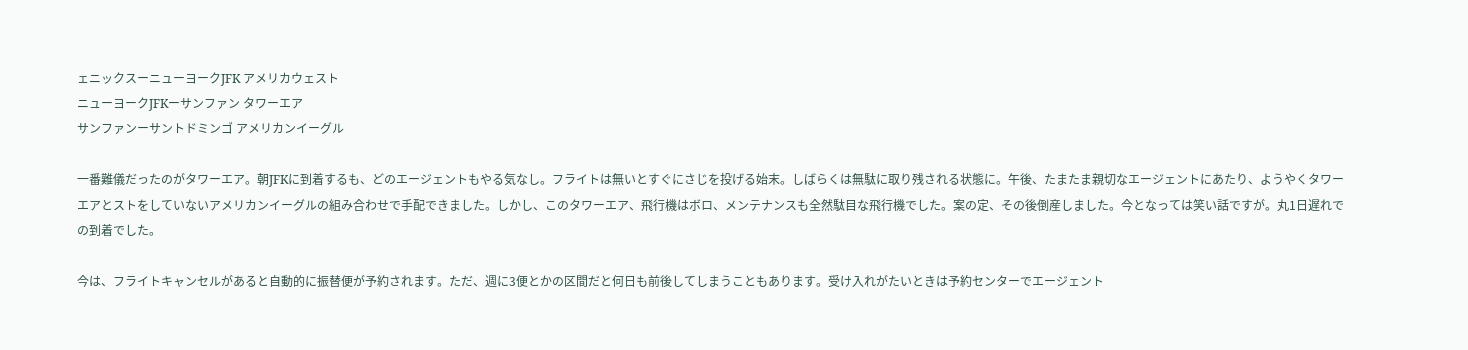ェニックスーニューヨークJFK アメリカウェスト
ニューヨークJFKーサンファン タワーエア
サンファンーサントドミンゴ アメリカンイーグル

一番難儀だったのがタワーエア。朝JFKに到着するも、どのエージェントもやる気なし。フライトは無いとすぐにさじを投げる始末。しばらくは無駄に取り残される状態に。午後、たまたま親切なエージェントにあたり、ようやくタワーエアとストをしていないアメリカンイーグルの組み合わせで手配できました。しかし、このタワーエア、飛行機はボロ、メンテナンスも全然駄目な飛行機でした。案の定、その後倒産しました。今となっては笑い話ですが。丸1日遅れでの到着でした。

今は、フライトキャンセルがあると自動的に振替便が予約されます。ただ、週に3便とかの区間だと何日も前後してしまうこともあります。受け入れがたいときは予約センターでエージェント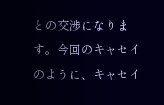との交渉になります。今回のキャセイのように、キャセイ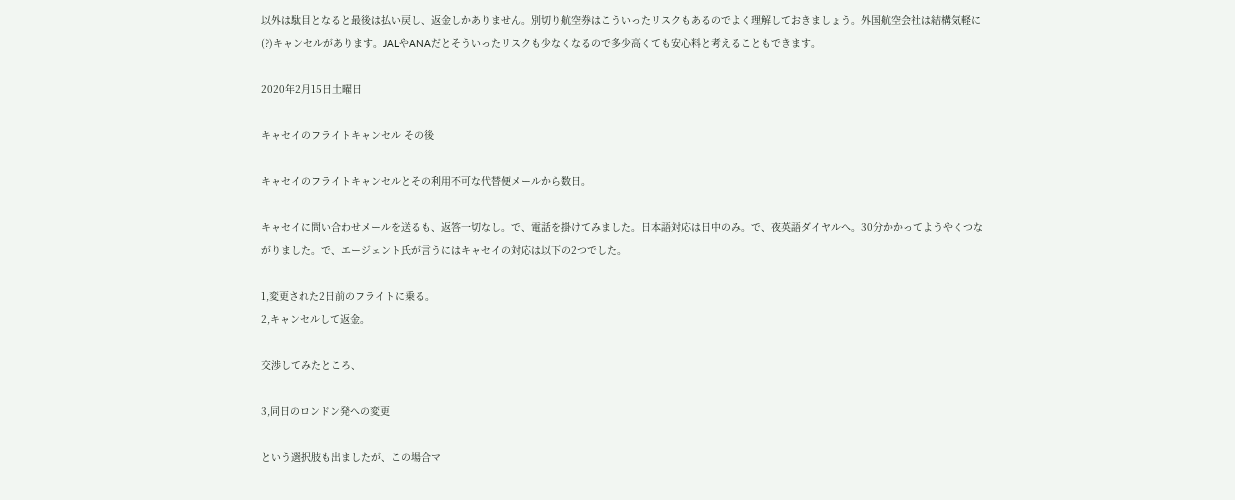以外は駄目となると最後は払い戻し、返金しかありません。別切り航空券はこういったリスクもあるのでよく理解しておきましょう。外国航空会社は結構気軽に(?)キャンセルがあります。JALやANAだとそういったリスクも少なくなるので多少高くても安心料と考えることもできます。

2020年2月15日土曜日

キャセイのフライトキャンセル その後

キャセイのフライトキャンセルとその利用不可な代替便メールから数日。

キャセイに問い合わせメールを送るも、返答一切なし。で、電話を掛けてみました。日本語対応は日中のみ。で、夜英語ダイヤルへ。30分かかってようやくつながりました。で、エージェント氏が言うにはキャセイの対応は以下の2つでした。

1,変更された2日前のフライトに乗る。
2,キャンセルして返金。

交渉してみたところ、

3,同日のロンドン発への変更

という選択肢も出ましたが、この場合マ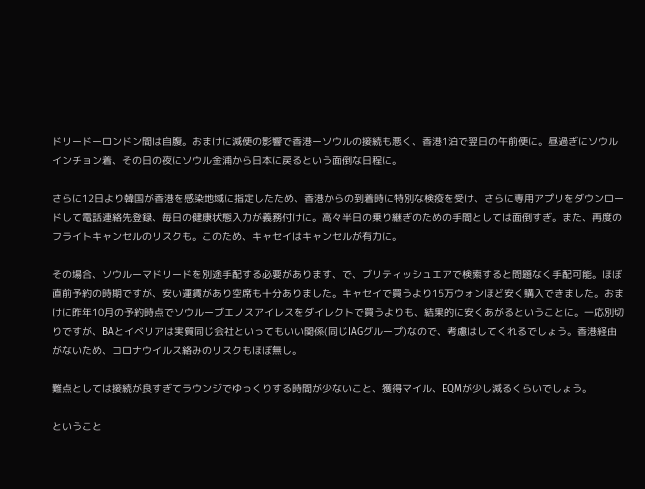ドリードーロンドン間は自腹。おまけに減便の影響で香港ーソウルの接続も悪く、香港1泊で翌日の午前便に。昼過ぎにソウルインチョン着、その日の夜にソウル金浦から日本に戻るという面倒な日程に。

さらに12日より韓国が香港を感染地域に指定したため、香港からの到着時に特別な検疫を受け、さらに専用アプリをダウンロードして電話連絡先登録、毎日の健康状態入力が義務付けに。高々半日の乗り継ぎのための手間としては面倒すぎ。また、再度のフライトキャンセルのリスクも。このため、キャセイはキャンセルが有力に。

その場合、ソウルーマドリードを別途手配する必要があります、で、ブリティッシュエアで検索すると問題なく手配可能。ほぼ直前予約の時期ですが、安い運賃があり空席も十分ありました。キャセイで買うより15万ウォンほど安く購入できました。おまけに昨年10月の予約時点でソウルーブエノスアイレスをダイレクトで買うよりも、結果的に安くあがるということに。一応別切りですが、BAとイベリアは実質同じ会社といってもいい関係(同じIAGグループ)なので、考慮はしてくれるでしょう。香港経由がないため、コロナウイルス絡みのリスクもほぼ無し。

難点としては接続が良すぎてラウンジでゆっくりする時間が少ないこと、獲得マイル、EQMが少し減るくらいでしょう。

ということ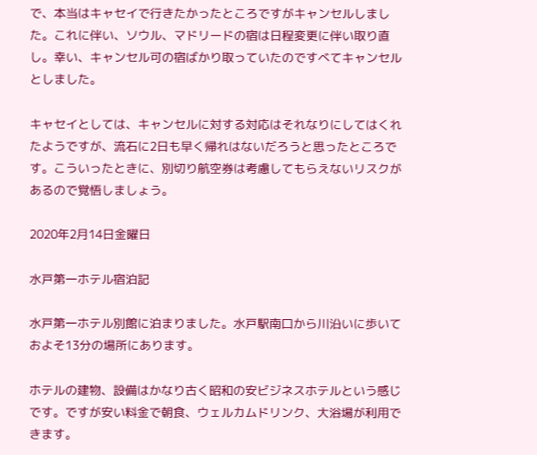で、本当はキャセイで行きたかったところですがキャンセルしました。これに伴い、ソウル、マドリードの宿は日程変更に伴い取り直し。幸い、キャンセル可の宿ばかり取っていたのですべてキャンセルとしました。

キャセイとしては、キャンセルに対する対応はそれなりにしてはくれたようですが、流石に2日も早く帰れはないだろうと思ったところです。こういったときに、別切り航空券は考慮してもらえないリスクがあるので覚悟しましょう。

2020年2月14日金曜日

水戸第一ホテル宿泊記

水戸第一ホテル別館に泊まりました。水戸駅南口から川沿いに歩いておよそ13分の場所にあります。

ホテルの建物、設備はかなり古く昭和の安ビジネスホテルという感じです。ですが安い料金で朝食、ウェルカムドリンク、大浴場が利用できます。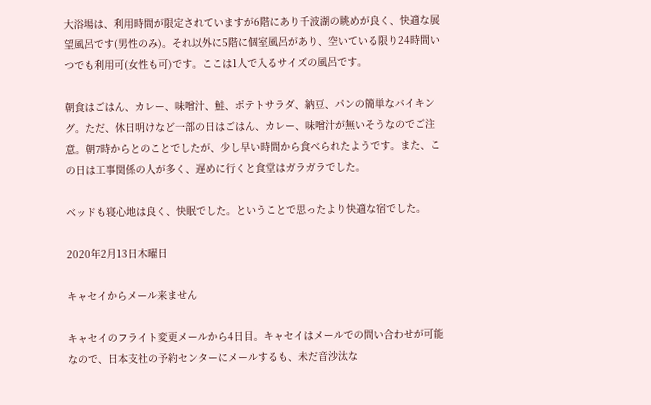大浴場は、利用時間が限定されていますが6階にあり千波湖の眺めが良く、快適な展望風呂です(男性のみ)。それ以外に5階に個室風呂があり、空いている限り24時間いつでも利用可(女性も可)です。ここは1人で入るサイズの風呂です。

朝食はごはん、カレー、味噌汁、鮭、ポテトサラダ、納豆、パンの簡単なバイキング。ただ、休日明けなど一部の日はごはん、カレー、味噌汁が無いそうなのでご注意。朝7時からとのことでしたが、少し早い時間から食べられたようです。また、この日は工事関係の人が多く、遅めに行くと食堂はガラガラでした。

ベッドも寝心地は良く、快眠でした。ということで思ったより快適な宿でした。

2020年2月13日木曜日

キャセイからメール来ません

キャセイのフライト変更メールから4日目。キャセイはメールでの問い合わせが可能なので、日本支社の予約センターにメールするも、未だ音沙汰な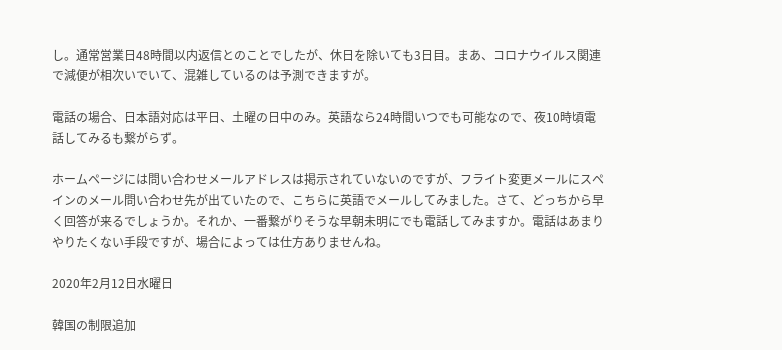し。通常営業日48時間以内返信とのことでしたが、休日を除いても3日目。まあ、コロナウイルス関連で減便が相次いでいて、混雑しているのは予測できますが。

電話の場合、日本語対応は平日、土曜の日中のみ。英語なら24時間いつでも可能なので、夜10時頃電話してみるも繋がらず。

ホームページには問い合わせメールアドレスは掲示されていないのですが、フライト変更メールにスペインのメール問い合わせ先が出ていたので、こちらに英語でメールしてみました。さて、どっちから早く回答が来るでしょうか。それか、一番繋がりそうな早朝未明にでも電話してみますか。電話はあまりやりたくない手段ですが、場合によっては仕方ありませんね。

2020年2月12日水曜日

韓国の制限追加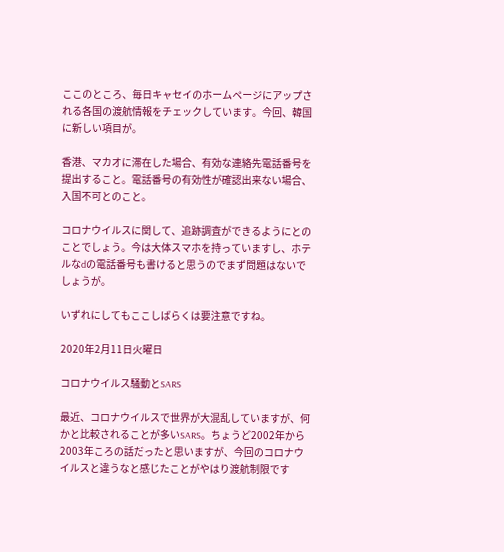ここのところ、毎日キャセイのホームページにアップされる各国の渡航情報をチェックしています。今回、韓国に新しい項目が。

香港、マカオに滞在した場合、有効な連絡先電話番号を提出すること。電話番号の有効性が確認出来ない場合、入国不可とのこと。

コロナウイルスに関して、追跡調査ができるようにとのことでしょう。今は大体スマホを持っていますし、ホテルなdの電話番号も書けると思うのでまず問題はないでしょうが。

いずれにしてもここしばらくは要注意ですね。

2020年2月11日火曜日

コロナウイルス騒動とSARS

最近、コロナウイルスで世界が大混乱していますが、何かと比較されることが多いSARS。ちょうど2002年から2003年ころの話だったと思いますが、今回のコロナウイルスと違うなと感じたことがやはり渡航制限です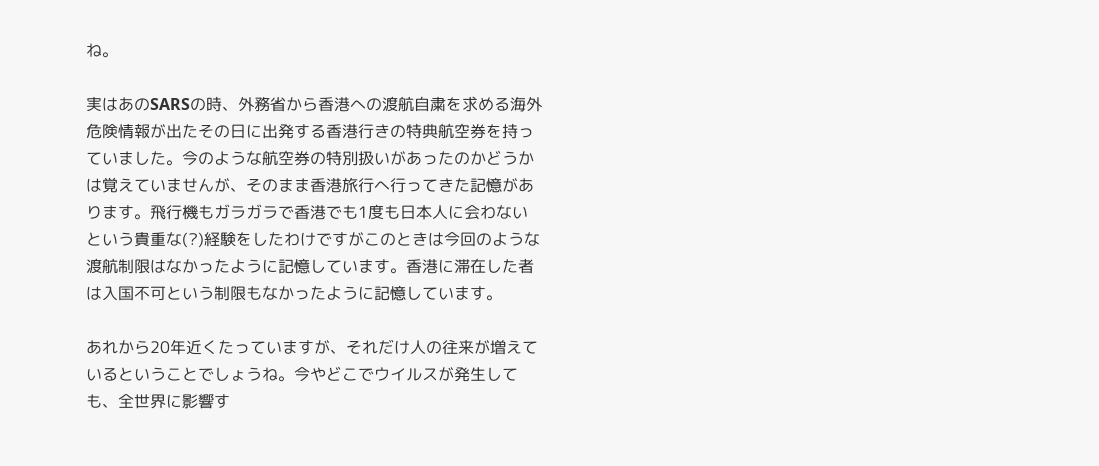ね。

実はあのSARSの時、外務省から香港への渡航自粛を求める海外危険情報が出たその日に出発する香港行きの特典航空券を持っていました。今のような航空券の特別扱いがあったのかどうかは覚えていませんが、そのまま香港旅行へ行ってきた記憶があります。飛行機もガラガラで香港でも1度も日本人に会わないという貴重な(?)経験をしたわけですがこのときは今回のような渡航制限はなかったように記憶しています。香港に滞在した者は入国不可という制限もなかったように記憶しています。

あれから20年近くたっていますが、それだけ人の往来が増えているということでしょうね。今やどこでウイルスが発生しても、全世界に影響す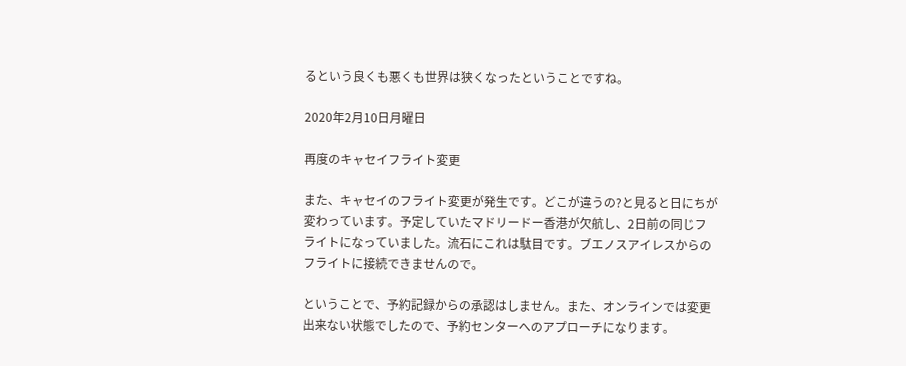るという良くも悪くも世界は狭くなったということですね。

2020年2月10日月曜日

再度のキャセイフライト変更

また、キャセイのフライト変更が発生です。どこが違うの?と見ると日にちが変わっています。予定していたマドリードー香港が欠航し、2日前の同じフライトになっていました。流石にこれは駄目です。ブエノスアイレスからのフライトに接続できませんので。

ということで、予約記録からの承認はしません。また、オンラインでは変更出来ない状態でしたので、予約センターへのアプローチになります。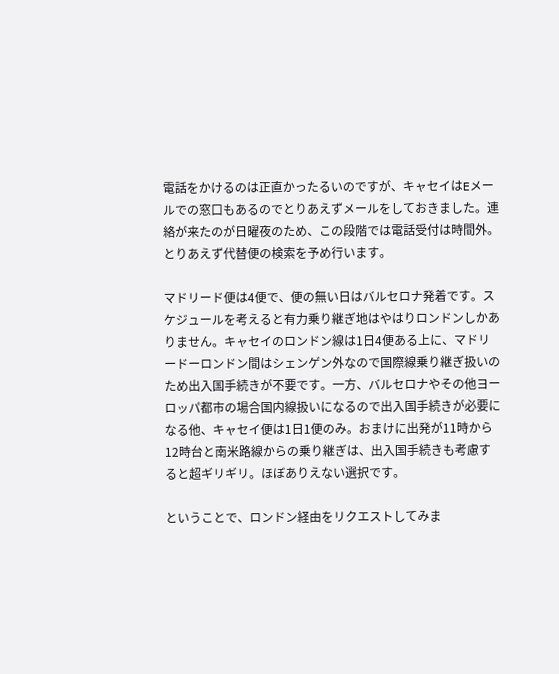電話をかけるのは正直かったるいのですが、キャセイはEメールでの窓口もあるのでとりあえずメールをしておきました。連絡が来たのが日曜夜のため、この段階では電話受付は時間外。とりあえず代替便の検索を予め行います。

マドリード便は4便で、便の無い日はバルセロナ発着です。スケジュールを考えると有力乗り継ぎ地はやはりロンドンしかありません。キャセイのロンドン線は1日4便ある上に、マドリードーロンドン間はシェンゲン外なので国際線乗り継ぎ扱いのため出入国手続きが不要です。一方、バルセロナやその他ヨーロッパ都市の場合国内線扱いになるので出入国手続きが必要になる他、キャセイ便は1日1便のみ。おまけに出発が11時から12時台と南米路線からの乗り継ぎは、出入国手続きも考慮すると超ギリギリ。ほぼありえない選択です。

ということで、ロンドン経由をリクエストしてみま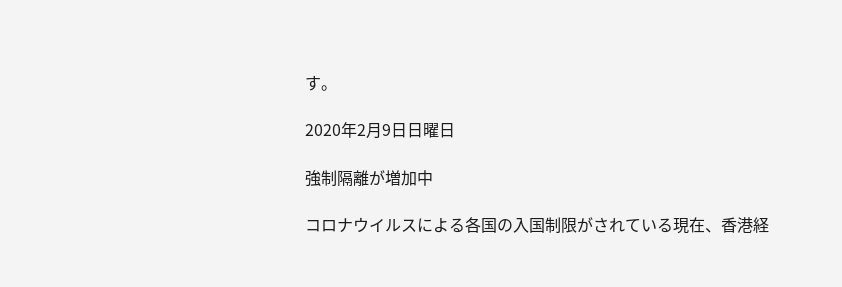す。

2020年2月9日日曜日

強制隔離が増加中

コロナウイルスによる各国の入国制限がされている現在、香港経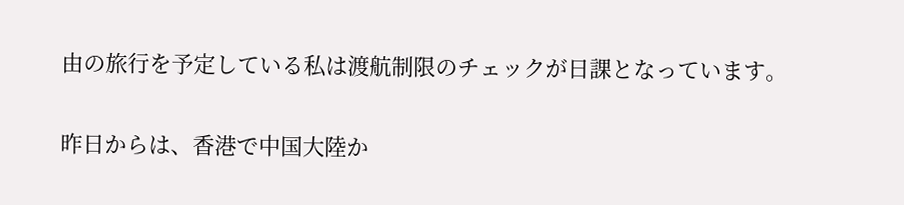由の旅行を予定している私は渡航制限のチェックが日課となっています。

昨日からは、香港で中国大陸か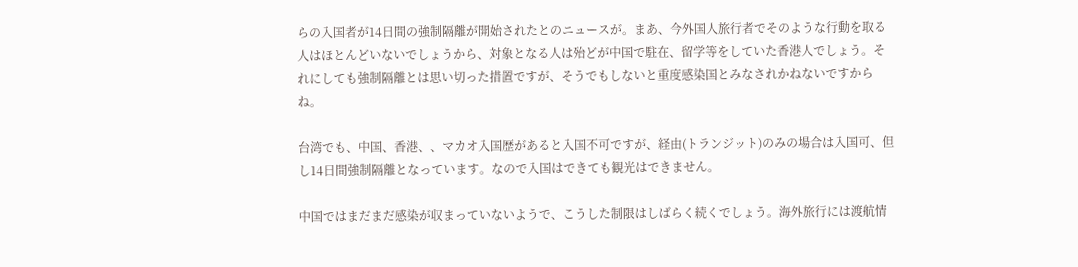らの入国者が14日間の強制隔離が開始されたとのニュースが。まあ、今外国人旅行者でそのような行動を取る人はほとんどいないでしょうから、対象となる人は殆どが中国で駐在、留学等をしていた香港人でしょう。それにしても強制隔離とは思い切った措置ですが、そうでもしないと重度感染国とみなされかねないですからね。

台湾でも、中国、香港、、マカオ入国歴があると入国不可ですが、経由(トランジット)のみの場合は入国可、但し14日間強制隔離となっています。なので入国はできても観光はできません。

中国ではまだまだ感染が収まっていないようで、こうした制限はしばらく続くでしょう。海外旅行には渡航情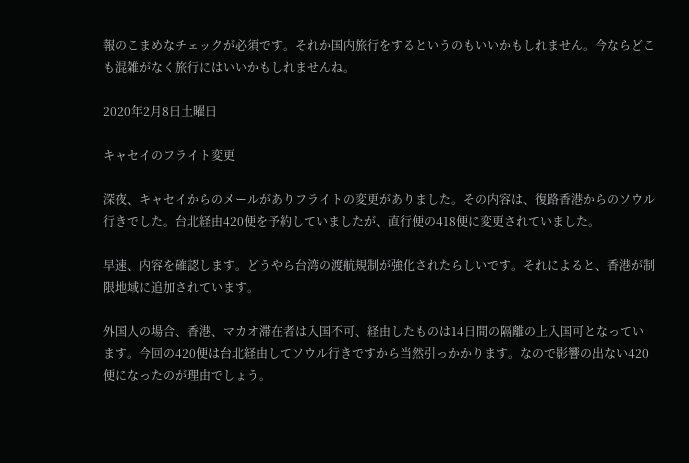報のこまめなチェックが必須です。それか国内旅行をするというのもいいかもしれません。今ならどこも混雑がなく旅行にはいいかもしれませんね。

2020年2月8日土曜日

キャセイのフライト変更

深夜、キャセイからのメールがありフライトの変更がありました。その内容は、復路香港からのソウル行きでした。台北経由420便を予約していましたが、直行便の418便に変更されていました。

早速、内容を確認します。どうやら台湾の渡航規制が強化されたらしいです。それによると、香港が制限地域に追加されています。

外国人の場合、香港、マカオ滞在者は入国不可、経由したものは14日間の隔離の上入国可となっています。今回の420便は台北経由してソウル行きですから当然引っかかります。なので影響の出ない420便になったのが理由でしょう。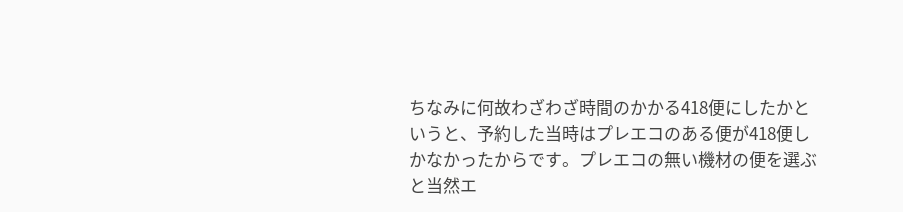ちなみに何故わざわざ時間のかかる418便にしたかというと、予約した当時はプレエコのある便が418便しかなかったからです。プレエコの無い機材の便を選ぶと当然エ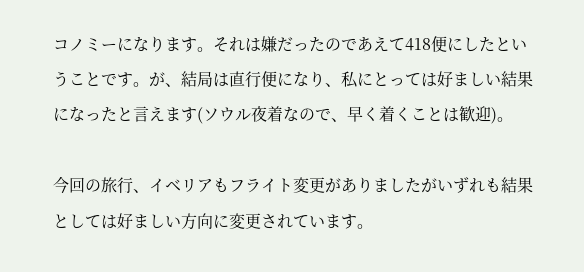コノミーになります。それは嫌だったのであえて418便にしたということです。が、結局は直行便になり、私にとっては好ましい結果になったと言えます(ソウル夜着なので、早く着くことは歓迎)。

今回の旅行、イベリアもフライト変更がありましたがいずれも結果としては好ましい方向に変更されています。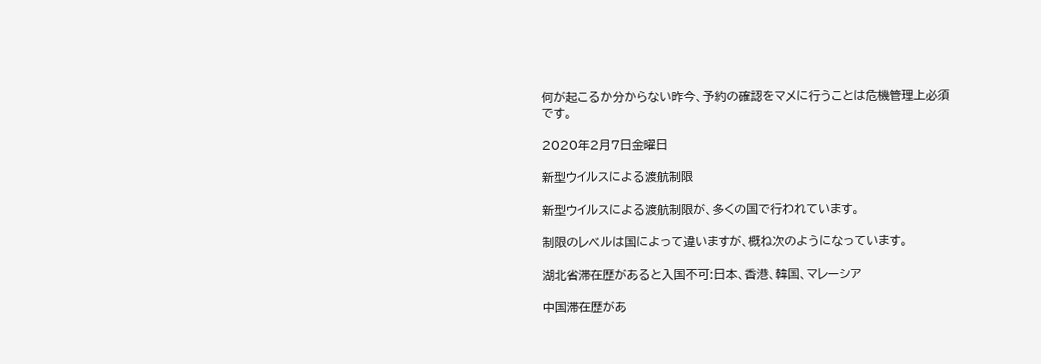何が起こるか分からない昨今、予約の確認をマメに行うことは危機管理上必須です。

2020年2月7日金曜日

新型ウイルスによる渡航制限

新型ウイルスによる渡航制限が、多くの国で行われています。

制限のレベルは国によって違いますが、概ね次のようになっています。

湖北省滞在歴があると入国不可:日本、香港、韓国、マレーシア

中国滞在歴があ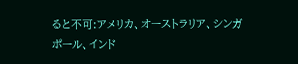ると不可:アメリカ、オーストラリア、シンガポール、インド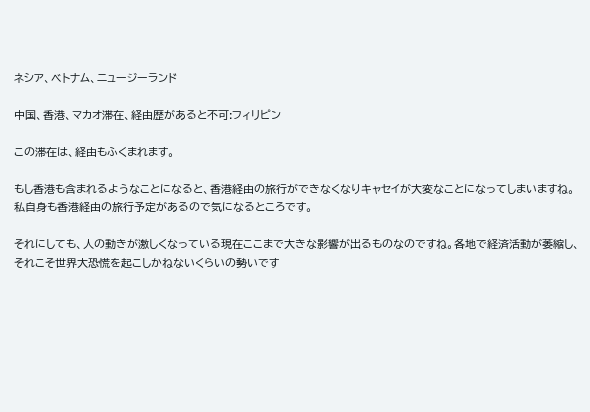ネシア、ベトナム、ニュージーランド

中国、香港、マカオ滞在、経由歴があると不可:フィリピン

この滞在は、経由もふくまれます。

もし香港も含まれるようなことになると、香港経由の旅行ができなくなりキャセイが大変なことになってしまいますね。私自身も香港経由の旅行予定があるので気になるところです。

それにしても、人の動きが激しくなっている現在ここまで大きな影響が出るものなのですね。各地で経済活動が萎縮し、それこそ世界大恐慌を起こしかねないくらいの勢いです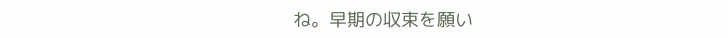ね。早期の収束を願い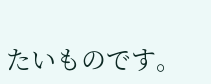たいものです。